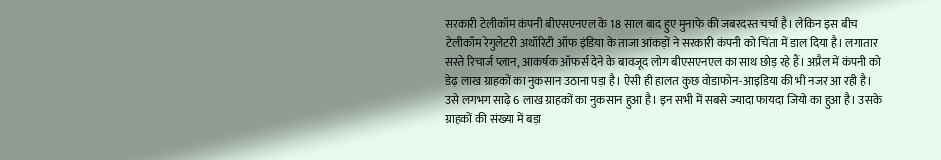सरकारी टेलीकॉम कंपनी बीएसएनएल के 18 साल बाद हुए मुनाफे की जबरदस्त चर्चा है। लेकिन इस बीच टेलीकॉम रेगुलेटरी अथॉरिटी ऑफ इंडिया के ताजा आंकड़ों ने सरकारी कंपनी को चिंता में डाल दिया है। लगातार सस्ते रिचार्ज प्लान, आकर्षक ऑफर्स देने के बावजूद लोग बीएसएनएल का साथ छोड़ रहे हैं। अप्रैल में कंपनी को डेढ़ लाख ग्राहकों का नुकसान उठाना पड़ा है। ऐसी ही हालत कुछ वोडाफोन-आइडिया की भी नजर आ रही है। उसे लगभग साढ़े 6 लाख ग्राहकों का नुकसान हुआ है। इन सभी में सबसे ज्यादा फायदा जियो का हुआ है। उसके ग्राहकों की संख्या में बड़ा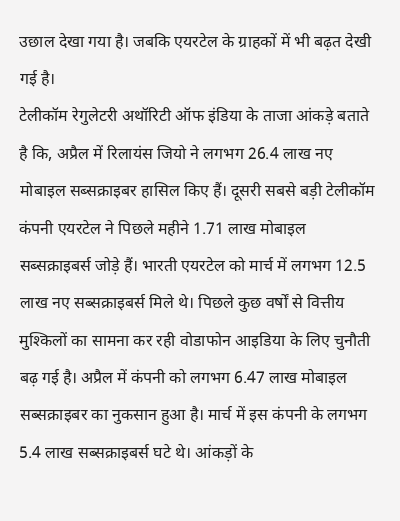उछाल देखा गया है। जबकि एयरटेल के ग्राहकों में भी बढ़त देखी गई है।
टेलीकॉम रेगुलेटरी अथॉरिटी ऑफ इंडिया के ताजा आंकड़े बताते है कि, अप्रैल में रिलायंस जियो ने लगभग 26.4 लाख नए मोबाइल सब्सक्राइबर हासिल किए हैं। दूसरी सबसे बड़ी टेलीकॉम कंपनी एयरटेल ने पिछले महीने 1.71 लाख मोबाइल सब्सक्राइबर्स जोड़े हैं। भारती एयरटेल को मार्च में लगभग 12.5 लाख नए सब्सक्राइबर्स मिले थे। पिछले कुछ वर्षों से वित्तीय मुश्किलों का सामना कर रही वोडाफोन आइडिया के लिए चुनौती बढ़ गई है। अप्रैल में कंपनी को लगभग 6.47 लाख मोबाइल सब्सक्राइबर का नुकसान हुआ है। मार्च में इस कंपनी के लगभग 5.4 लाख सब्सक्राइबर्स घटे थे। आंकड़ों के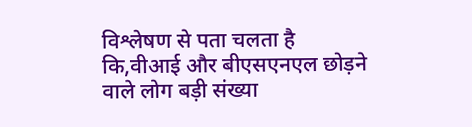विश्लेषण से पता चलता है कि,वीआई और बीएसएनएल छोड़ने वाले लोग बड़ी संख्या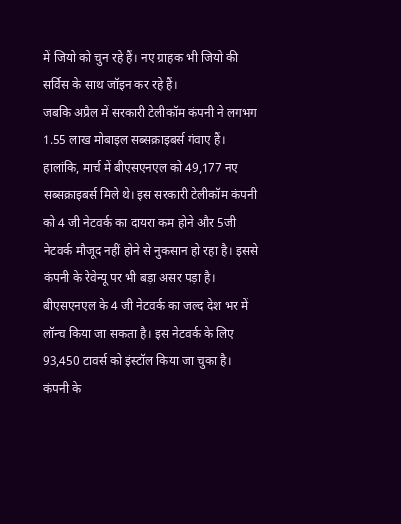में जियो को चुन रहे हैं। नए ग्राहक भी जियो की सर्विस के साथ जॉइन कर रहे हैं।
जबकि अप्रैल में सरकारी टेलीकॉम कंपनी ने लगभग 1.55 लाख मोबाइल सब्सक्राइबर्स गंवाए हैं। हालांकि, मार्च में बीएसएनएल को 49,177 नए सब्सक्राइबर्स मिले थे। इस सरकारी टेलीकॉम कंपनी को 4 जी नेटवर्क का दायरा कम होने और 5जी नेटवर्क मौजूद नहीं होने से नुकसान हो रहा है। इससे कंपनी के रेवेन्यू पर भी बड़ा असर पड़ा है। बीएसएनएल के 4 जी नेटवर्क का जल्द देश भर में लॉन्च किया जा सकता है। इस नेटवर्क के लिए 93,450 टावर्स को इंस्टॉल किया जा चुका है। कंपनी के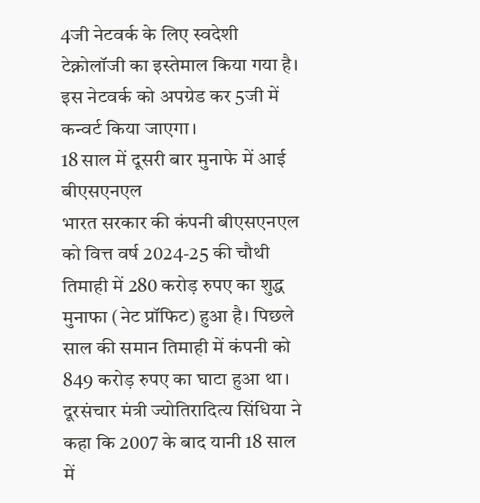4जी नेटवर्क के लिए स्वदेशी टेक्नोलॉजी का इस्तेमाल किया गया है। इस नेटवर्क को अपग्रेड कर 5जी में कन्वर्ट किया जाएगा।
18 साल में दूसरी बार मुनाफे में आई बीएसएनएल
भारत सरकार की कंपनी बीएसएनएल को वित्त वर्ष 2024-25 की चौथी तिमाही में 280 करोड़ रुपए का शुद्ध मुनाफा (नेट प्रॉफिट) हुआ है। पिछले साल की समान तिमाही में कंपनी को 849 करोड़ रुपए का घाटा हुआ था। दूरसंचार मंत्री ज्योतिरादित्य सिंधिया ने कहा कि 2007 के बाद यानी 18 साल में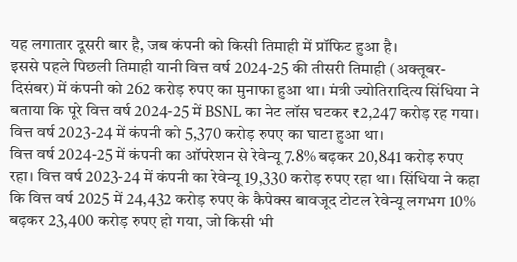यह लगातार दूसरी बार है, जब कंपनी को किसी तिमाही में प्रॉफिट हुआ है।
इससे पहले पिछली तिमाही यानी वित्त वर्ष 2024-25 की तीसरी तिमाही (अक्तूबर-दिसंबर) में कंपनी को 262 करोड़ रुपए का मुनाफा हुआ था। मंत्री ज्योतिरादित्य सिंधिया ने बताया कि पूरे वित्त वर्ष 2024-25 में BSNL का नेट लॉस घटकर ₹2,247 करोड़ रह गया। वित्त वर्ष 2023-24 में कंपनी को 5,370 करोड़ रुपए का घाटा हुआ था।
वित्त वर्ष 2024-25 में कंपनी का ऑपरेशन से रेवेन्यू 7.8% बढ़कर 20,841 करोड़ रुपए रहा। वित्त वर्ष 2023-24 में कंपनी का रेवेन्यू 19,330 करोड़ रुपए रहा था। सिंधिया ने कहा कि वित्त वर्ष 2025 में 24,432 करोड़ रुपए के कैपेक्स बावजूद टोटल रेवेन्यू लगभग 10% बढ़कर 23,400 करोड़ रुपए हो गया, जो किसी भी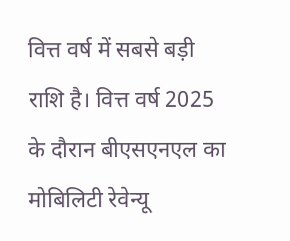वित्त वर्ष में सबसे बड़ी राशि है। वित्त वर्ष 2025 के दौरान बीएसएनएल का मोबिलिटी रेवेन्यू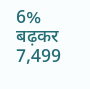6% बढ़कर 7,499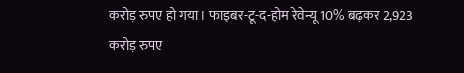करोड़ रुपए हो गया। फाइबर-टू-द-होम रेवेन्यू 10% बढ़कर 2,923 करोड़ रुपए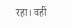रहा। वहीं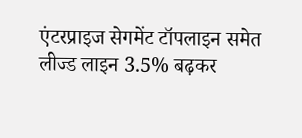एंटरप्राइज सेगमेंट टॉपलाइन समेत लीज्ड लाइन 3.5% बढ़कर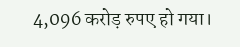4,096 करोड़ रुपए हो गया।